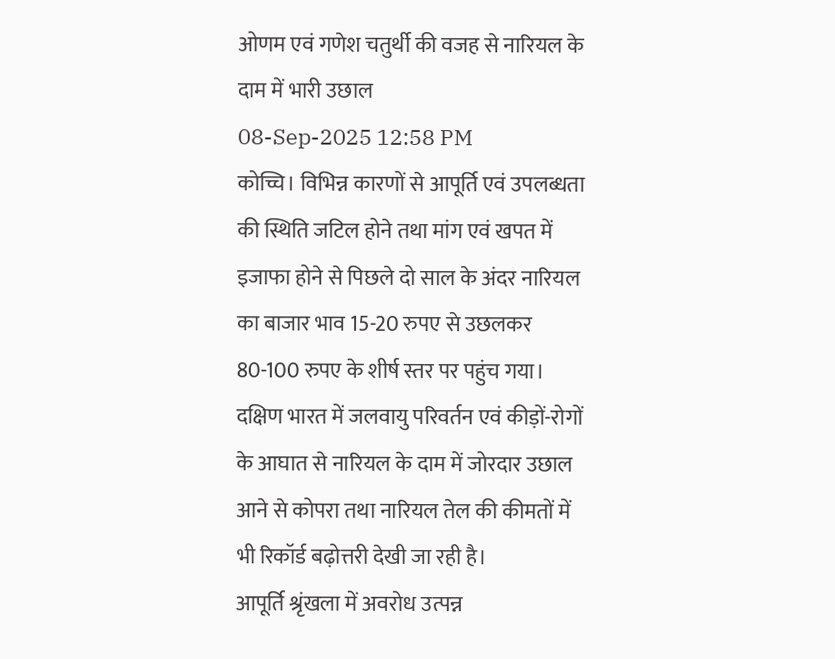ओणम एवं गणेश चतुर्थी की वजह से नारियल के दाम में भारी उछाल
08-Sep-2025 12:58 PM
कोच्चि। विभिन्न कारणों से आपूर्ति एवं उपलब्धता की स्थिति जटिल होने तथा मांग एवं खपत में इजाफा होने से पिछले दो साल के अंदर नारियल का बाजार भाव 15-20 रुपए से उछलकर 80-100 रुपए के शीर्ष स्तर पर पहुंच गया। दक्षिण भारत में जलवायु परिवर्तन एवं कीड़ों-रोगों के आघात से नारियल के दाम में जोरदार उछाल आने से कोपरा तथा नारियल तेल की कीमतों में भी रिकॉर्ड बढ़ोत्तरी देखी जा रही है।
आपूर्ति श्रृंखला में अवरोध उत्पन्न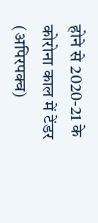होने से 2020-21 के कोरोना काल में टेंडर (अपिरपक्व)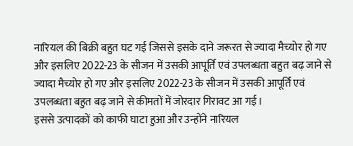नारियल की बिक्री बहुत घट गई जिससे इसके दाने जरूरत से ज्यादा मैच्योर हो गए और इसलिए 2022-23 के सीजन में उसकी आपूर्ति एवं उपलब्धता बहुत बढ़ जाने से ज्यादा मैच्योर हो गए और इसलिए 2022-23 के सीजन में उसकी आपूर्ति एवं उपलब्धता बहुत बढ़ जाने से कीमतों में जोरदार गिरावट आ गई।
इससे उत्पादकों को काफी घाटा हुआ और उन्होंने नारियल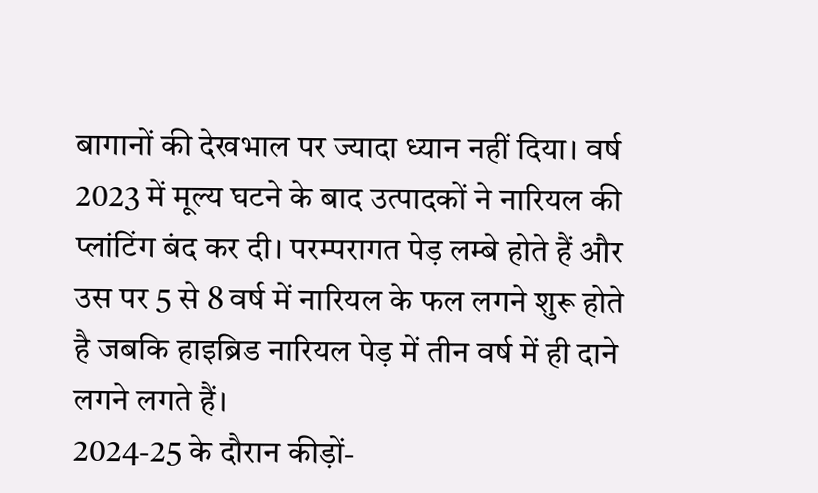बागानों की देखभाल पर ज्यादा ध्यान नहीं दिया। वर्ष 2023 में मूल्य घटने के बाद उत्पादकों ने नारियल की प्लांटिंग बंद कर दी। परम्परागत पेड़ लम्बे होते हैं और उस पर 5 से 8 वर्ष में नारियल के फल लगने शुरू होते है जबकि हाइब्रिड नारियल पेड़ में तीन वर्ष में ही दाने लगने लगते हैं।
2024-25 के दौरान कीड़ों-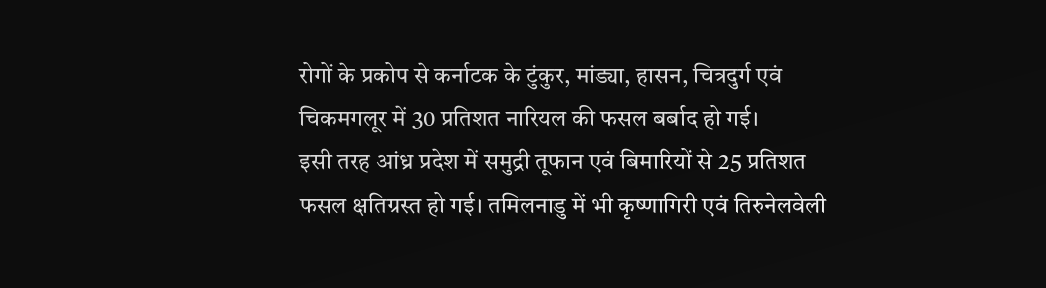रोगों के प्रकोप से कर्नाटक के टुंकुर, मांड्या, हासन, चित्रदुर्ग एवं चिकमगलूर में 30 प्रतिशत नारियल की फसल बर्बाद हो गई।
इसी तरह आंध्र प्रदेश में समुद्री तूफान एवं बिमारियों से 25 प्रतिशत फसल क्षतिग्रस्त हो गई। तमिलनाडु में भी कृष्णागिरी एवं तिरुनेलवेली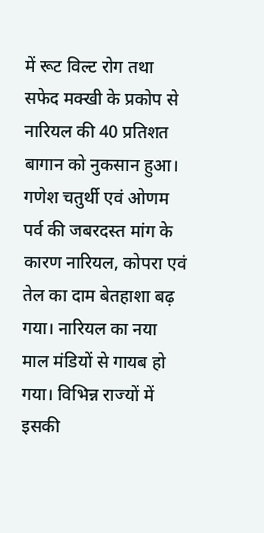में रूट विल्ट रोग तथा सफेद मक्खी के प्रकोप से नारियल की 40 प्रतिशत बागान को नुकसान हुआ।
गणेश चतुर्थी एवं ओणम पर्व की जबरदस्त मांग के कारण नारियल, कोपरा एवं तेल का दाम बेतहाशा बढ़ गया। नारियल का नया माल मंडियों से गायब हो गया। विभिन्न राज्यों में इसकी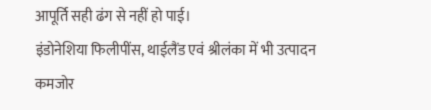आपूर्ति सही ढंग से नहीं हो पाई।
इंडोनेशिया फिलीपींस, थाईलैंड एवं श्रीलंका में भी उत्पादन कमजोर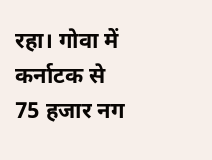रहा। गोवा में कर्नाटक से 75 हजार नग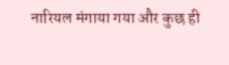नारियल मंगाया गया और कुछ ही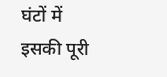घंटों में इसकी पूरी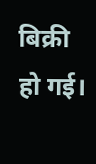बिक्री हो गई।